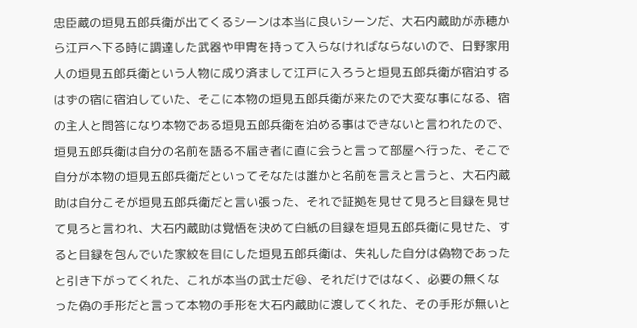忠臣蔵の垣見五郎兵衛が出てくるシーンは本当に良いシーンだ、大石内蔵助が赤穂から江戸へ下る時に調達した武器や甲冑を持って入らなければならないので、日野家用人の垣見五郎兵衛という人物に成り済まして江戸に入ろうと垣見五郎兵衛が宿泊するはずの宿に宿泊していた、そこに本物の垣見五郎兵衛が来たので大変な事になる、宿の主人と問答になり本物である垣見五郎兵衛を泊める事はできないと言われたので、垣見五郎兵衛は自分の名前を語る不届き者に直に会うと言って部屋へ行った、そこで自分が本物の垣見五郎兵衛だといってそなたは誰かと名前を言えと言うと、大石内蔵助は自分こそが垣見五郎兵衛だと言い張った、それで証拠を見せて見ろと目録を見せて見ろと言われ、大石内蔵助は覚悟を決めて白紙の目録を垣見五郎兵衛に見せた、すると目録を包んでいた家紋を目にした垣見五郎兵衛は、失礼した自分は偽物であったと引き下がってくれた、これが本当の武士だ😆、それだけではなく、必要の無くなった偽の手形だと言って本物の手形を大石内蔵助に渡してくれた、その手形が無いと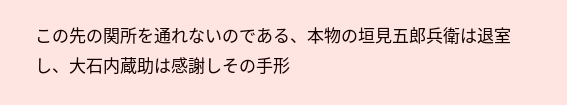この先の関所を通れないのである、本物の垣見五郎兵衛は退室し、大石内蔵助は感謝しその手形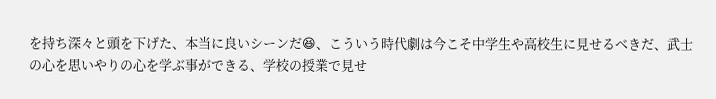を持ち深々と頭を下げた、本当に良いシーンだ😆、こういう時代劇は今こそ中学生や高校生に見せるべきだ、武士の心を思いやりの心を学ぶ事ができる、学校の授業で見せ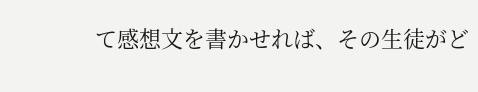て感想文を書かせれば、その生徒がど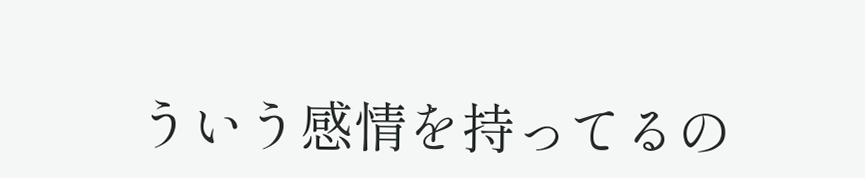ういう感情を持ってるの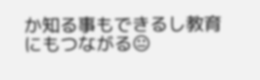か知る事もできるし教育にもつながる😐